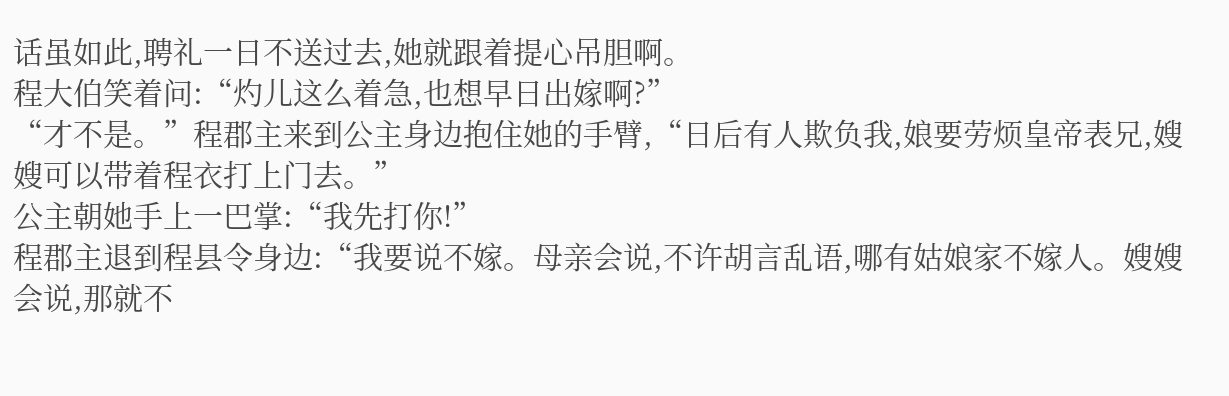话虽如此,聘礼一日不送过去,她就跟着提心吊胆啊。
程大伯笑着问:“灼儿这么着急,也想早日出嫁啊?”
“才不是。”程郡主来到公主身边抱住她的手臂,“日后有人欺负我,娘要劳烦皇帝表兄,嫂嫂可以带着程衣打上门去。”
公主朝她手上一巴掌:“我先打你!”
程郡主退到程县令身边:“我要说不嫁。母亲会说,不许胡言乱语,哪有姑娘家不嫁人。嫂嫂会说,那就不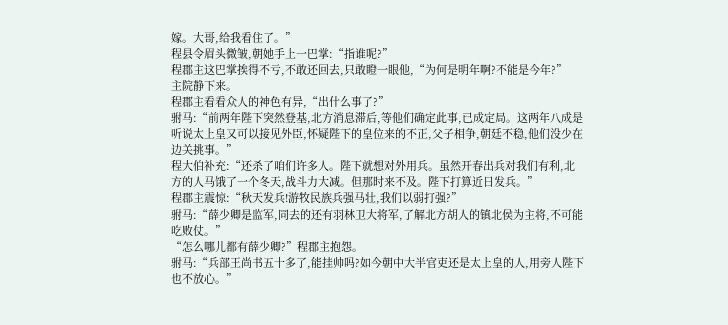嫁。大哥,给我看住了。”
程县令眉头微皱,朝她手上一巴掌:“指谁呢?”
程郡主这巴掌挨得不亏,不敢还回去,只敢瞪一眼他,“为何是明年啊?不能是今年?”
主院静下来。
程郡主看看众人的神色有异,“出什么事了?”
驸马:“前两年陛下突然登基,北方消息滞后,等他们确定此事,已成定局。这两年八成是听说太上皇又可以接见外臣,怀疑陛下的皇位来的不正,父子相争,朝廷不稳,他们没少在边关挑事。”
程大伯补充:“还杀了咱们许多人。陛下就想对外用兵。虽然开春出兵对我们有利,北方的人马饿了一个冬天,战斗力大减。但那时来不及。陛下打算近日发兵。”
程郡主震惊:“秋天发兵!游牧民族兵强马壮,我们以弱打强?”
驸马:“薛少卿是监军,同去的还有羽林卫大将军,了解北方胡人的镇北侯为主将,不可能吃败仗。”
“怎么哪儿都有薛少卿?”程郡主抱怨。
驸马:“兵部王尚书五十多了,能挂帅吗?如今朝中大半官吏还是太上皇的人,用旁人陛下也不放心。”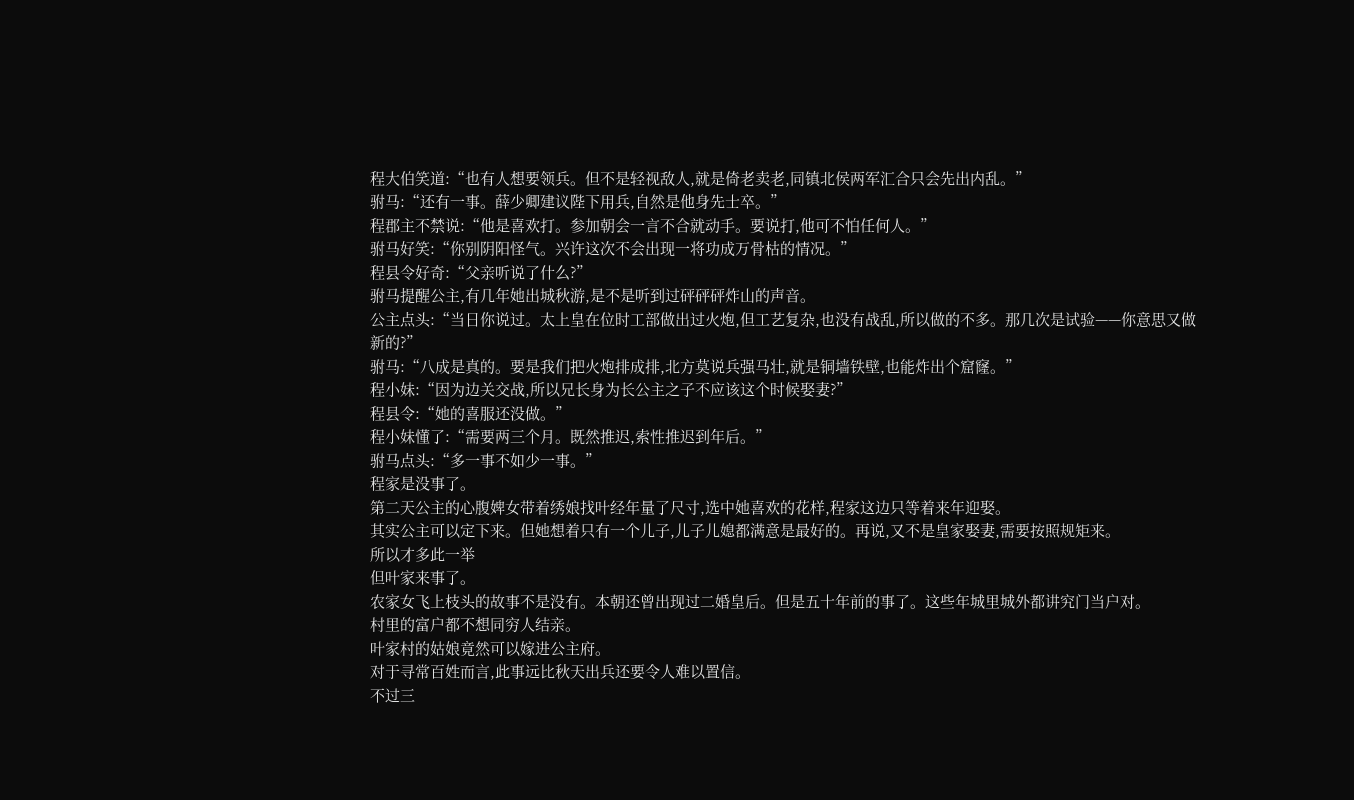程大伯笑道:“也有人想要领兵。但不是轻视敌人,就是倚老卖老,同镇北侯两军汇合只会先出内乱。”
驸马:“还有一事。薛少卿建议陛下用兵,自然是他身先士卒。”
程郡主不禁说:“他是喜欢打。参加朝会一言不合就动手。要说打,他可不怕任何人。”
驸马好笑:“你别阴阳怪气。兴许这次不会出现一将功成万骨枯的情况。”
程县令好奇:“父亲听说了什么?”
驸马提醒公主,有几年她出城秋游,是不是听到过砰砰砰炸山的声音。
公主点头:“当日你说过。太上皇在位时工部做出过火炮,但工艺复杂,也没有战乱,所以做的不多。那几次是试验——你意思又做新的?”
驸马:“八成是真的。要是我们把火炮排成排,北方莫说兵强马壮,就是铜墙铁壁,也能炸出个窟窿。”
程小妹:“因为边关交战,所以兄长身为长公主之子不应该这个时候娶妻?”
程县令:“她的喜服还没做。”
程小妹懂了:“需要两三个月。既然推迟,索性推迟到年后。”
驸马点头:“多一事不如少一事。”
程家是没事了。
第二天公主的心腹婢女带着绣娘找叶经年量了尺寸,选中她喜欢的花样,程家这边只等着来年迎娶。
其实公主可以定下来。但她想着只有一个儿子,儿子儿媳都满意是最好的。再说,又不是皇家娶妻,需要按照规矩来。
所以才多此一举
但叶家来事了。
农家女飞上枝头的故事不是没有。本朝还曾出现过二婚皇后。但是五十年前的事了。这些年城里城外都讲究门当户对。
村里的富户都不想同穷人结亲。
叶家村的姑娘竟然可以嫁进公主府。
对于寻常百姓而言,此事远比秋天出兵还要令人难以置信。
不过三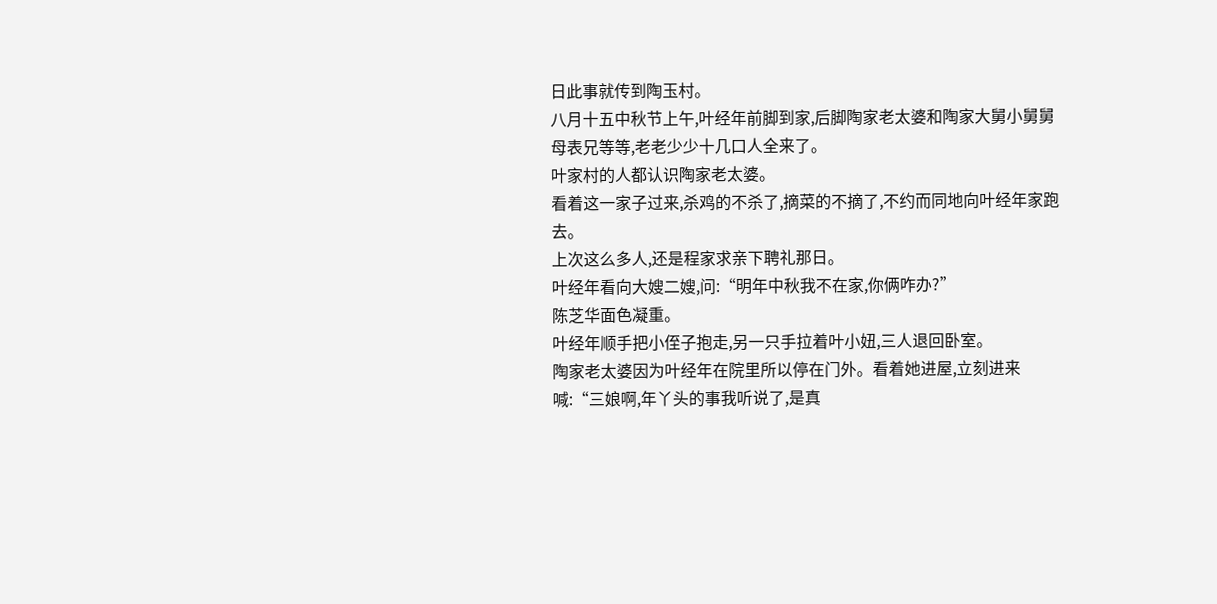日此事就传到陶玉村。
八月十五中秋节上午,叶经年前脚到家,后脚陶家老太婆和陶家大舅小舅舅母表兄等等,老老少少十几口人全来了。
叶家村的人都认识陶家老太婆。
看着这一家子过来,杀鸡的不杀了,摘菜的不摘了,不约而同地向叶经年家跑去。
上次这么多人,还是程家求亲下聘礼那日。
叶经年看向大嫂二嫂,问:“明年中秋我不在家,你俩咋办?”
陈芝华面色凝重。
叶经年顺手把小侄子抱走,另一只手拉着叶小妞,三人退回卧室。
陶家老太婆因为叶经年在院里所以停在门外。看着她进屋,立刻进来喊:“三娘啊,年丫头的事我听说了,是真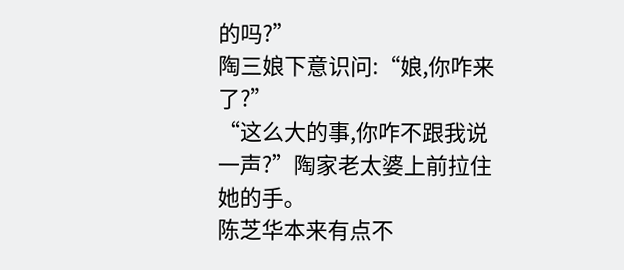的吗?”
陶三娘下意识问:“娘,你咋来了?”
“这么大的事,你咋不跟我说一声?”陶家老太婆上前拉住她的手。
陈芝华本来有点不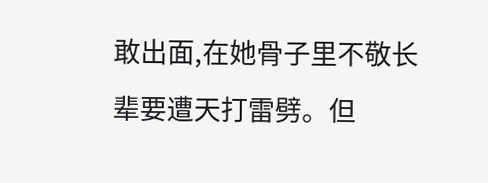敢出面,在她骨子里不敬长辈要遭天打雷劈。但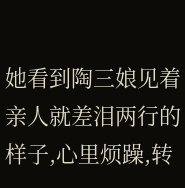她看到陶三娘见着亲人就差泪两行的样子,心里烦躁,转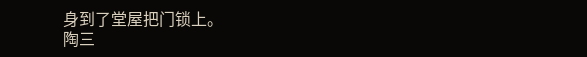身到了堂屋把门锁上。
陶三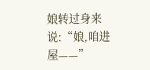娘转过身来说:“娘,咱进屋——”